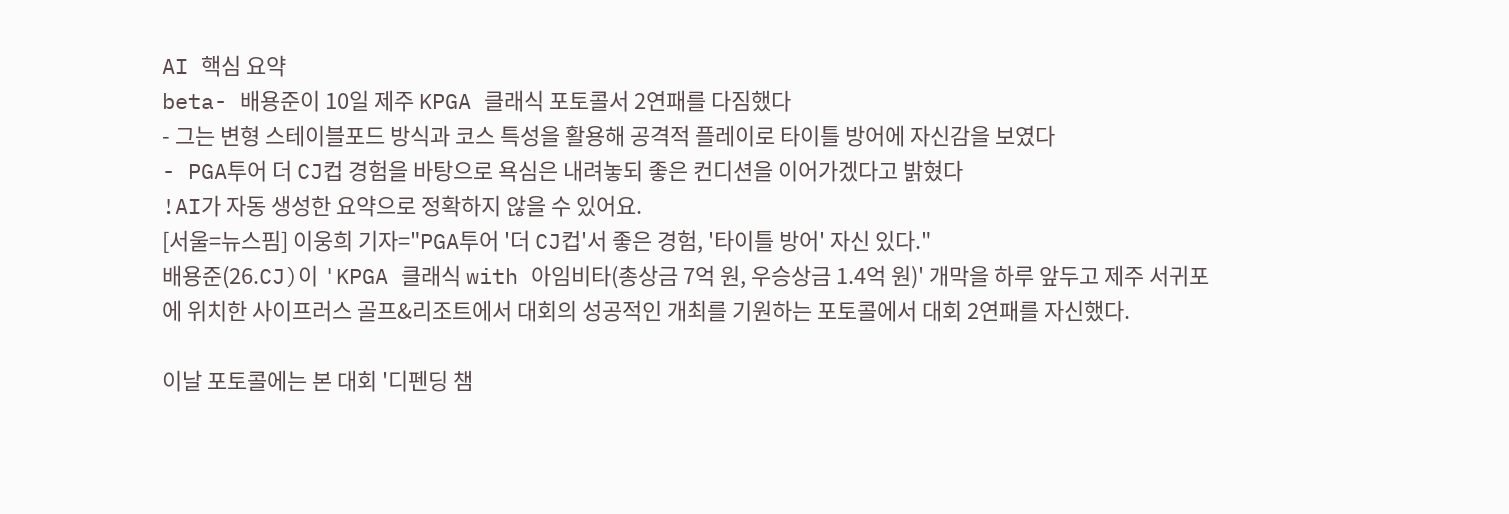AI 핵심 요약
beta- 배용준이 10일 제주 KPGA 클래식 포토콜서 2연패를 다짐했다
- 그는 변형 스테이블포드 방식과 코스 특성을 활용해 공격적 플레이로 타이틀 방어에 자신감을 보였다
- PGA투어 더 CJ컵 경험을 바탕으로 욕심은 내려놓되 좋은 컨디션을 이어가겠다고 밝혔다
!AI가 자동 생성한 요약으로 정확하지 않을 수 있어요.
[서울=뉴스핌] 이웅희 기자="PGA투어 '더 CJ컵'서 좋은 경험, '타이틀 방어' 자신 있다."
배용준(26.CJ)이 'KPGA 클래식 with 아임비타(총상금 7억 원, 우승상금 1.4억 원)' 개막을 하루 앞두고 제주 서귀포에 위치한 사이프러스 골프&리조트에서 대회의 성공적인 개최를 기원하는 포토콜에서 대회 2연패를 자신했다.

이날 포토콜에는 본 대회 '디펜딩 챔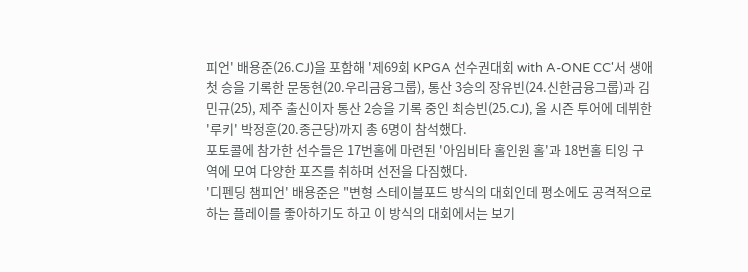피언' 배용준(26.CJ)을 포함해 '제69회 KPGA 선수권대회 with A-ONE CC'서 생애 첫 승을 기록한 문동현(20.우리금융그룹), 통산 3승의 장유빈(24.신한금융그룹)과 김민규(25), 제주 출신이자 통산 2승을 기록 중인 최승빈(25.CJ), 올 시즌 투어에 데뷔한 '루키' 박정훈(20.종근당)까지 총 6명이 참석했다.
포토콜에 참가한 선수들은 17번홀에 마련된 '아임비타 홀인원 홀'과 18번홀 티잉 구역에 모여 다양한 포즈를 취하며 선전을 다짐했다.
'디펜딩 챔피언' 배용준은 "변형 스테이블포드 방식의 대회인데 평소에도 공격적으로 하는 플레이를 좋아하기도 하고 이 방식의 대회에서는 보기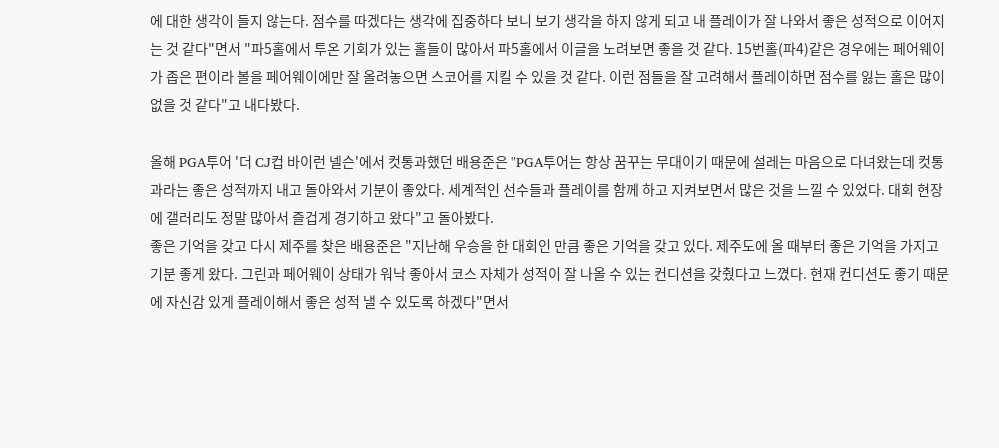에 대한 생각이 들지 않는다. 점수를 따겠다는 생각에 집중하다 보니 보기 생각을 하지 않게 되고 내 플레이가 잘 나와서 좋은 성적으로 이어지는 것 같다"면서 "파5홀에서 투온 기회가 있는 홀들이 많아서 파5홀에서 이글을 노려보면 좋을 것 같다. 15번홀(파4)같은 경우에는 페어웨이가 좁은 편이라 볼을 페어웨이에만 잘 올려놓으면 스코어를 지킬 수 있을 것 같다. 이런 점들을 잘 고려해서 플레이하면 점수를 잃는 홀은 많이 없을 것 같다"고 내다봤다.

올해 PGA투어 '더 CJ컵 바이런 넬슨'에서 컷통과했던 배용준은 "PGA투어는 항상 꿈꾸는 무대이기 때문에 설레는 마음으로 다녀왔는데 컷통과라는 좋은 성적까지 내고 돌아와서 기분이 좋았다. 세계적인 선수들과 플레이를 함께 하고 지켜보면서 많은 것을 느낄 수 있었다. 대회 현장에 갤러리도 정말 많아서 즐겁게 경기하고 왔다"고 돌아봤다.
좋은 기억을 갖고 다시 제주를 찾은 배용준은 "지난해 우승을 한 대회인 만큼 좋은 기억을 갖고 있다. 제주도에 올 때부터 좋은 기억을 가지고 기분 좋게 왔다. 그린과 페어웨이 상태가 워낙 좋아서 코스 자체가 성적이 잘 나올 수 있는 컨디션을 갖췄다고 느꼈다. 현재 컨디션도 좋기 때문에 자신감 있게 플레이해서 좋은 성적 낼 수 있도록 하겠다"면서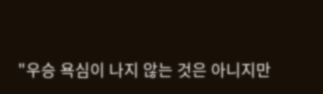"우승 욕심이 나지 않는 것은 아니지만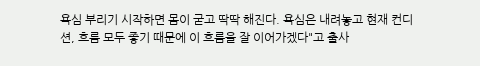욕심 부리기 시작하면 몸이 굳고 딱딱 해진다. 욕심은 내려놓고 현재 컨디션, 흐름 모두 좋기 때문에 이 흐름을 잘 이어가겠다"고 출사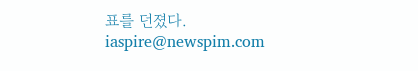표를 던졌다.
iaspire@newspim.com